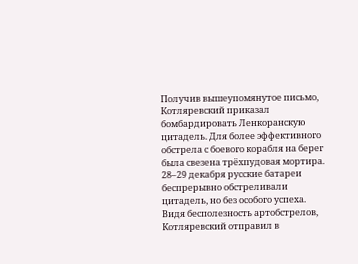Получив вышеупомянутое письмо, Котляревский приказал бомбардировать Ленкоранскую цитадель. Для более эффективного обстрела с боевого корабля на берег была свезена трёхпудовая мортира. 28–29 декабря русские батареи беспрерывно обстреливали цитадель, но без особого успеха.
Видя бесполезность артобстрелов, Котляревский отправил в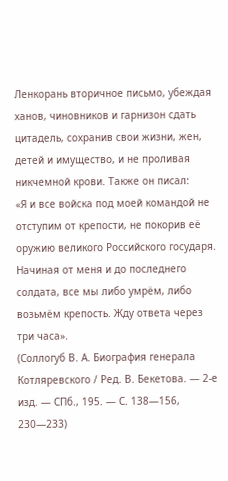Ленкорань вторичное письмо, убеждая ханов, чиновников и гарнизон сдать цитадель, сохранив свои жизни, жен, детей и имущество, и не проливая никчемной крови. Также он писал:
«Я и все войска под моей командой не отступим от крепости, не покорив её оружию великого Российского государя. Начиная от меня и до последнего солдата, все мы либо умрём, либо возьмём крепость. Жду ответа через три часа».
(Соллогуб В. А. Биография генерала Котляревского / Ред. В. Бекетова. — 2-е изд. — СПб., 195. — С. 138—156, 230—233)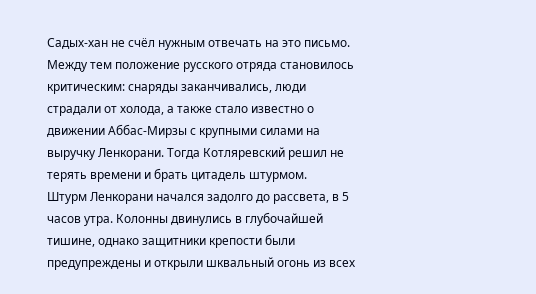Садых-хан не счёл нужным отвечать на это письмо. Между тем положение русского отряда становилось критическим: снаряды заканчивались, люди страдали от холода, а также стало известно о движении Аббас-Мирзы с крупными силами на выручку Ленкорани. Тогда Котляревский решил не терять времени и брать цитадель штурмом.
Штурм Ленкорани начался задолго до рассвета, в 5 часов утра. Колонны двинулись в глубочайшей тишине, однако защитники крепости были предупреждены и открыли шквальный огонь из всех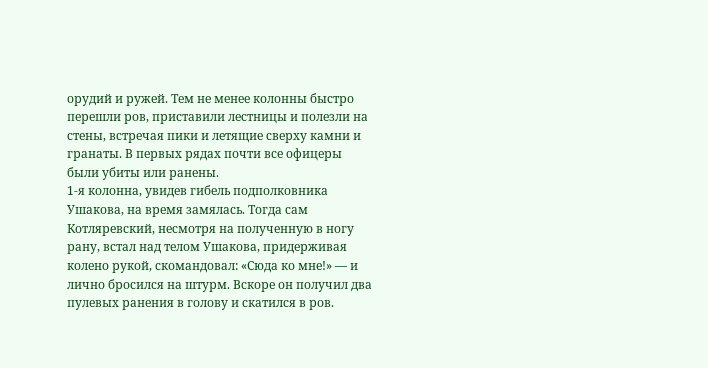орудий и ружей. Тем не менее колонны быстро перешли ров, приставили лестницы и полезли на стены, встречая пики и летящие сверху камни и гранаты. В первых рядах почти все офицеры были убиты или ранены.
1-я колонна, увидев гибель подполковника Ушакова, на время замялась. Тогда сам Котляревский, несмотря на полученную в ногу рану, встал над телом Ушакова, придерживая колено рукой, скомандовал: «Сюда ко мне!» — и лично бросился на штурм. Вскоре он получил два пулевых ранения в голову и скатился в ров.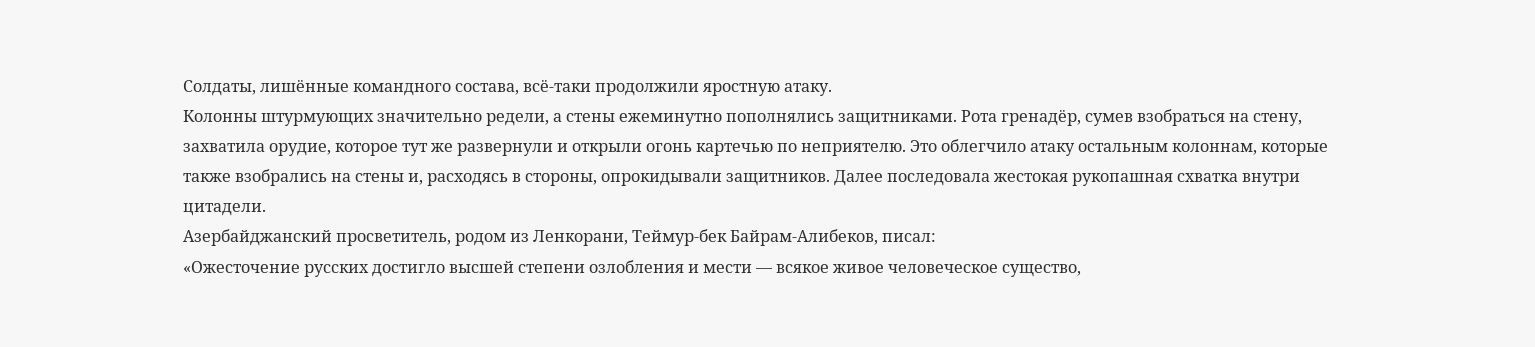Солдаты, лишённые командного состава, всё-таки продолжили яростную атаку.
Колонны штурмующих значительно редели, а стены ежеминутно пополнялись защитниками. Рота гренадёр, сумев взобраться на стену, захватила орудие, которое тут же развернули и открыли огонь картечью по неприятелю. Это облегчило атаку остальным колоннам, которые также взобрались на стены и, расходясь в стороны, опрокидывали защитников. Далее последовала жестокая рукопашная схватка внутри цитадели.
Азербайджанский просветитель, родом из Ленкорани, Теймур-бек Байрам-Алибеков, писал:
«Ожесточение русских достигло высшей степени озлобления и мести — всякое живое человеческое существо,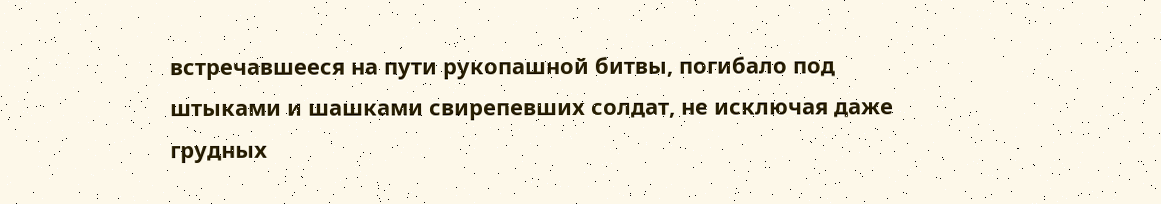встречавшееся на пути рукопашной битвы, погибало под штыками и шашками свирепевших солдат, не исключая даже грудных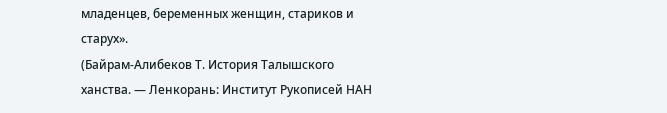младенцев, беременных женщин, стариков и старух».
(Байрам-Алибеков Т. История Талышского ханства. — Ленкорань: Институт Рукописей НАН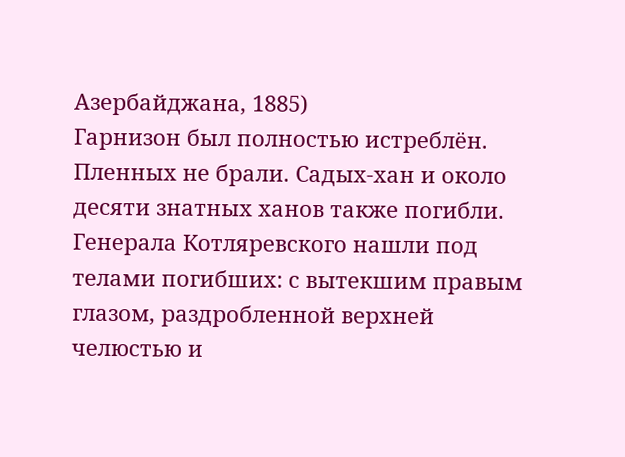Азербайджана, 1885)
Гарнизон был полностью истреблён. Пленных не брали. Садых-хан и около десяти знатных ханов также погибли. Генерала Котляревского нашли под телами погибших: с вытекшим правым глазом, раздробленной верхней челюстью и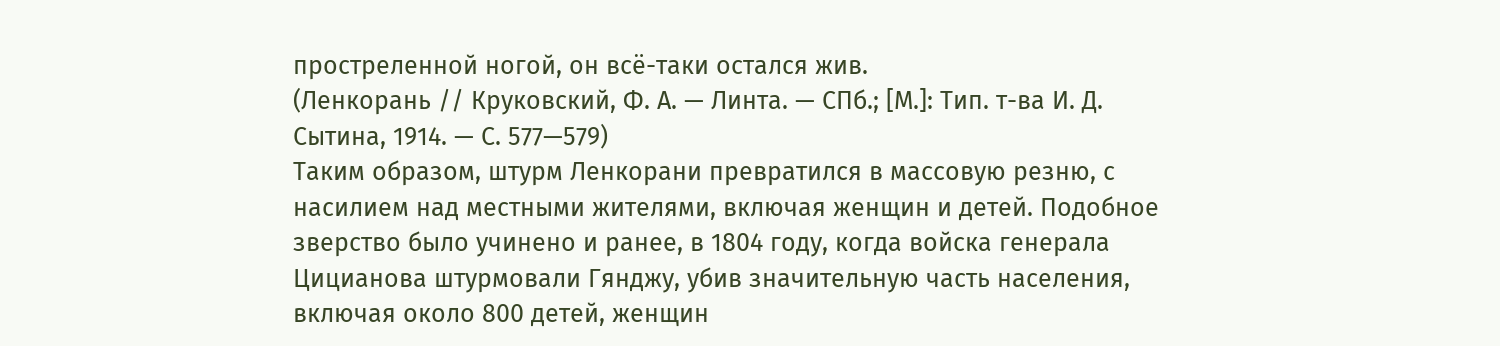простреленной ногой, он всё-таки остался жив.
(Ленкорань // Круковский, Ф. А. — Линта. — СПб.; [М.]: Тип. т-ва И. Д. Сытина, 1914. — С. 577—579)
Таким образом, штурм Ленкорани превратился в массовую резню, с насилием над местными жителями, включая женщин и детей. Подобное зверство было учинено и ранее, в 1804 году, когда войска генерала Цицианова штурмовали Гянджу, убив значительную часть населения, включая около 800 детей, женщин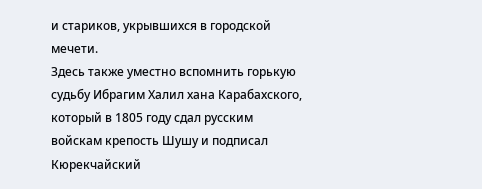и стариков, укрывшихся в городской мечети.
Здесь также уместно вспомнить горькую судьбу Ибрагим Халил хана Карабахского, который в 1805 году сдал русским войскам крепость Шушу и подписал Кюрекчайский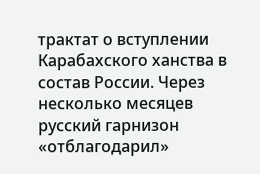трактат о вступлении Карабахского ханства в состав России. Через несколько месяцев русский гарнизон «отблагодарил»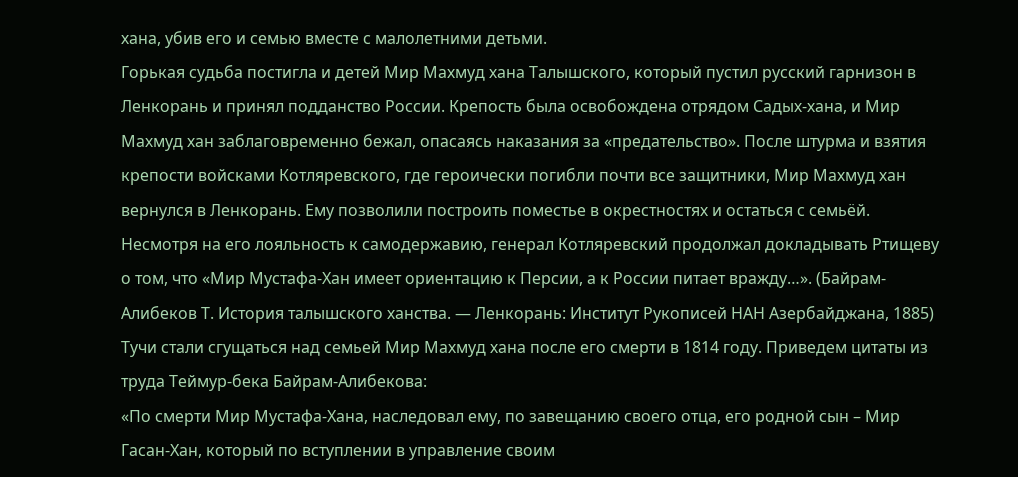хана, убив его и семью вместе с малолетними детьми.
Горькая судьба постигла и детей Мир Махмуд хана Талышского, который пустил русский гарнизон в Ленкорань и принял подданство России. Крепость была освобождена отрядом Садых-хана, и Мир Махмуд хан заблаговременно бежал, опасаясь наказания за «предательство». После штурма и взятия крепости войсками Котляревского, где героически погибли почти все защитники, Мир Махмуд хан вернулся в Ленкорань. Ему позволили построить поместье в окрестностях и остаться с семьёй.
Несмотря на его лояльность к самодержавию, генерал Котляревский продолжал докладывать Ртищеву о том, что «Мир Мустафа-Хан имеет ориентацию к Персии, а к России питает вражду…». (Байрам-Алибеков Т. История талышского ханства. — Ленкорань: Институт Рукописей НАН Азербайджана, 1885)
Тучи стали сгущаться над семьей Мир Махмуд хана после его смерти в 1814 году. Приведем цитаты из труда Теймур-бека Байрам-Алибекова:
«По смерти Мир Мустафа-Хана, наследовал ему, по завещанию своего отца, его родной сын – Мир Гасан-Хан, который по вступлении в управление своим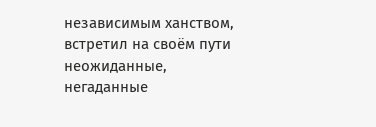независимым ханством, встретил на своём пути неожиданные, негаданные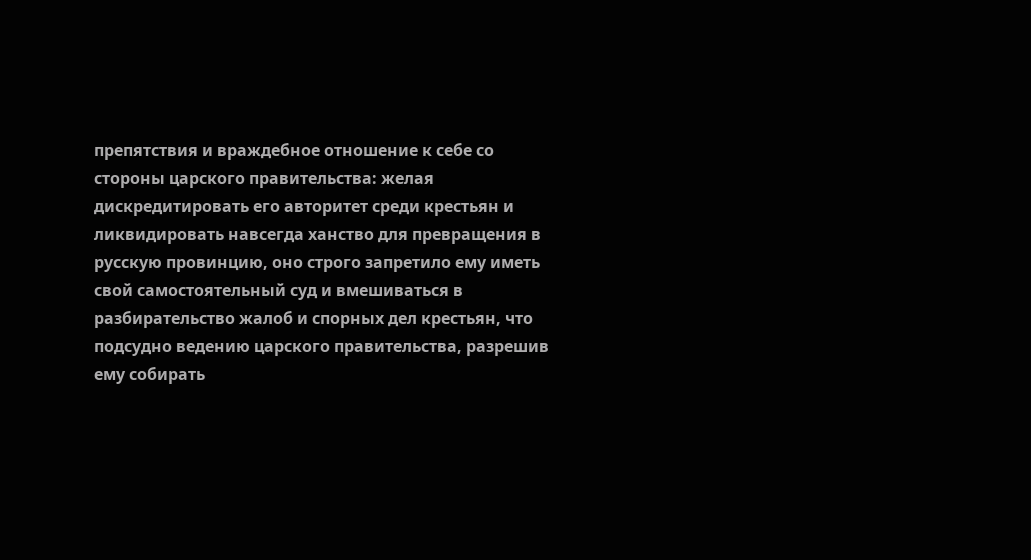препятствия и враждебное отношение к себе со стороны царского правительства: желая дискредитировать его авторитет среди крестьян и ликвидировать навсегда ханство для превращения в русскую провинцию, оно строго запретило ему иметь свой самостоятельный суд и вмешиваться в разбирательство жалоб и спорных дел крестьян, что подсудно ведению царского правительства, разрешив ему собирать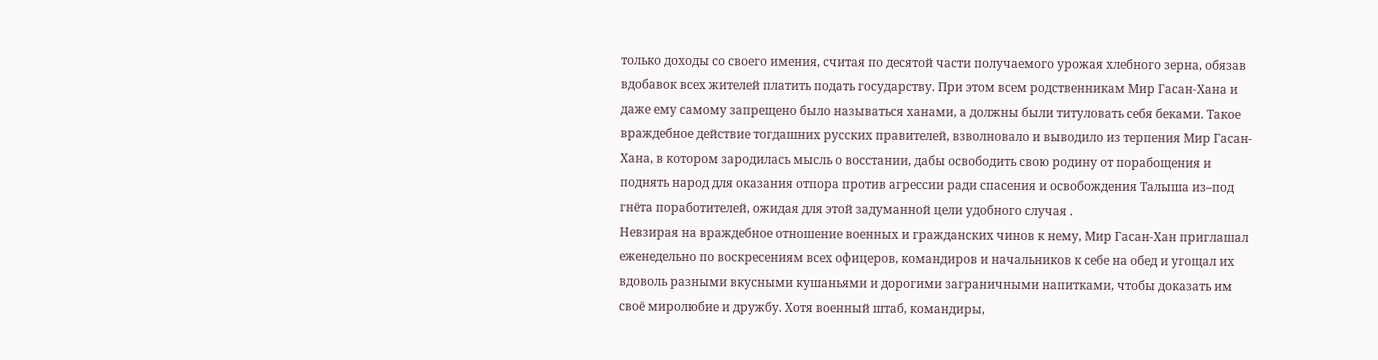только доходы со своего имения, считая по десятой части получаемого урожая хлебного зерна, обязав вдобавок всех жителей платить подать государству. При этом всем родственникам Мир Гасан-Хана и даже ему самому запрещено было называться ханами, а должны были титуловать себя беками. Такое враждебное действие тогдашних русских правителей, взволновало и выводило из терпения Мир Гасан-Хана, в котором зародилась мысль о восстании, дабы освободить свою родину от порабощения и поднять народ для оказания отпора против агрессии ради спасения и освобождения Талыша из–под гнёта поработителей, ожидая для этой задуманной цели удобного случая .
Невзирая на враждебное отношение военных и гражданских чинов к нему, Мир Гасан-Хан приглашал еженедельно по воскресениям всех офицеров, командиров и начальников к себе на обед и угощал их вдоволь разными вкусными кушаньями и дорогими заграничными напитками, чтобы доказать им своё миролюбие и дружбу. Хотя военный штаб, командиры,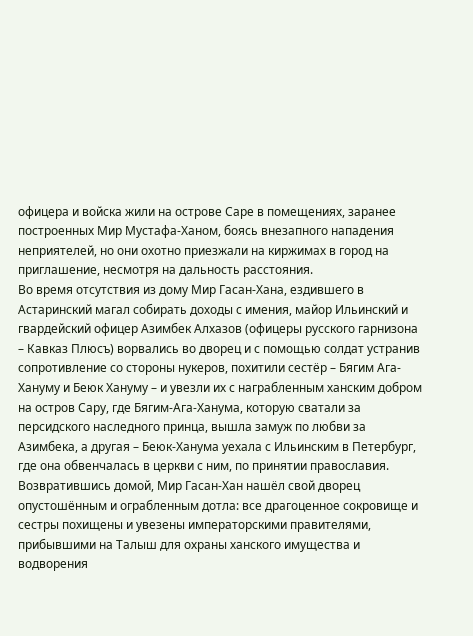офицера и войска жили на острове Саре в помещениях, заранее построенных Мир Мустафа-Ханом, боясь внезапного нападения неприятелей, но они охотно приезжали на киржимах в город на приглашение, несмотря на дальность расстояния.
Во время отсутствия из дому Мир Гасан-Хана, ездившего в Астаринский магал собирать доходы с имения, майор Ильинский и гвардейский офицер Азимбек Алхазов (офицеры русского гарнизона – Кавказ Плюсъ) ворвались во дворец и с помощью солдат устранив сопротивление со стороны нукеров, похитили сестёр – Бягим Ага-Хануму и Беюк Хануму – и увезли их с награбленным ханским добром на остров Сару, где Бягим-Ага-Ханума, которую сватали за персидского наследного принца, вышла замуж по любви за Азимбека, а другая – Беюк-Ханума уехала с Ильинским в Петербург, где она обвенчалась в церкви с ним, по принятии православия.
Возвратившись домой, Мир Гасан-Хан нашёл свой дворец опустошённым и ограбленным дотла: все драгоценное сокровище и сестры похищены и увезены императорскими правителями, прибывшими на Талыш для охраны ханского имущества и водворения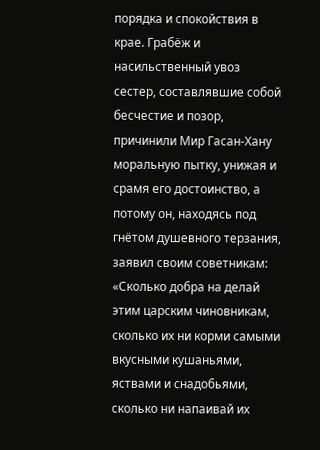порядка и спокойствия в крае. Грабёж и насильственный увоз сестер, составлявшие собой бесчестие и позор, причинили Мир Гасан-Хану моральную пытку, унижая и срамя его достоинство, а потому он, находясь под гнётом душевного терзания, заявил своим советникам: «Сколько добра на делай этим царским чиновникам, сколько их ни корми самыми вкусными кушаньями, яствами и снадобьями, сколько ни напаивай их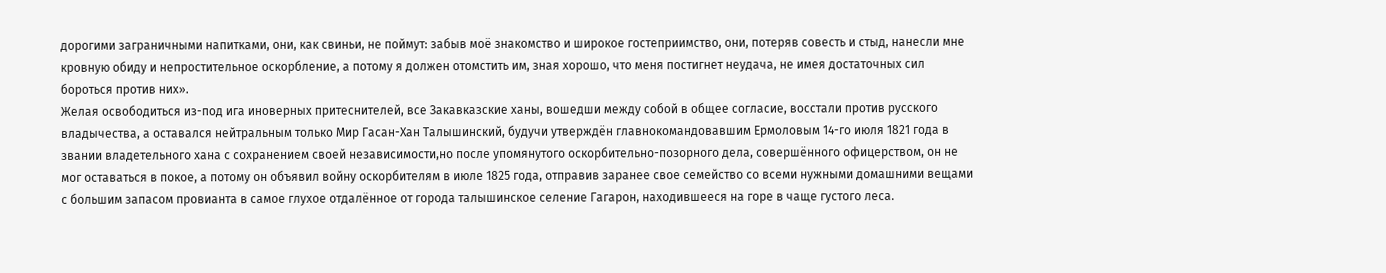дорогими заграничными напитками, они, как свиньи, не поймут: забыв моё знакомство и широкое гостеприимство, они, потеряв совесть и стыд, нанесли мне кровную обиду и непростительное оскорбление, а потому я должен отомстить им, зная хорошо, что меня постигнет неудача, не имея достаточных сил бороться против них».
Желая освободиться из-под ига иноверных притеснителей, все Закавказские ханы, вошедши между собой в общее согласие, восстали против русского владычества, а оставался нейтральным только Мир Гасан-Хан Талышинский, будучи утверждён главнокомандовавшим Ермоловым 14-го июля 1821 года в звании владетельного хана с сохранением своей независимости,но после упомянутого оскорбительно-позорного дела, совершённого офицерством, он не мог оставаться в покое, а потому он объявил войну оскорбителям в июле 1825 года, отправив заранее свое семейство со всеми нужными домашними вещами с большим запасом провианта в самое глухое отдалённое от города талышинское селение Гагарон, находившееся на горе в чаще густого леса.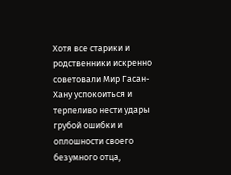Хотя все старики и родственники искренно советовали Мир Гасан-Хану успокоиться и терпеливо нести удары грубой ошибки и оплошности своего безумного отца,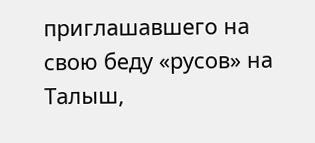приглашавшего на свою беду «русов» на Талыш,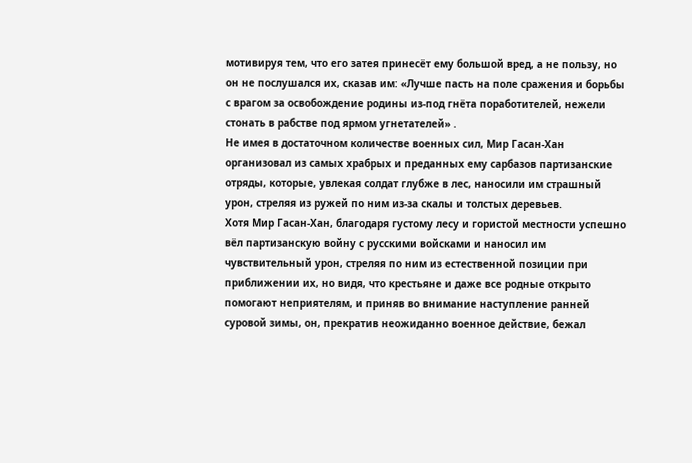мотивируя тем, что его затея принесёт ему большой вред, а не пользу, но он не послушался их, сказав им: «Лучше пасть на поле сражения и борьбы с врагом за освобождение родины из-под гнёта поработителей, нежели стонать в рабстве под ярмом угнетателей» .
Не имея в достаточном количестве военных сил, Мир Гасан-Хан организовал из самых храбрых и преданных ему сарбазов партизанские отряды, которые, увлекая солдат глубже в лес, наносили им страшный урон, стреляя из ружей по ним из-за скалы и толстых деревьев.
Хотя Мир Гасан-Хан, благодаря густому лесу и гористой местности успешно вёл партизанскую войну с русскими войсками и наносил им чувствительный урон, стреляя по ним из естественной позиции при приближении их, но видя, что крестьяне и даже все родные открыто помогают неприятелям, и приняв во внимание наступление ранней суровой зимы, он, прекратив неожиданно военное действие, бежал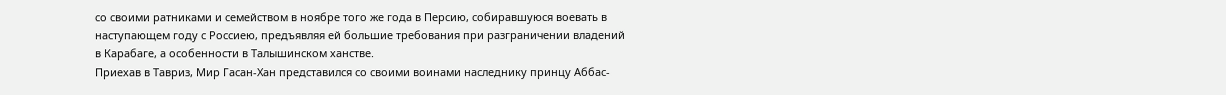со своими ратниками и семейством в ноябре того же года в Персию, собиравшуюся воевать в наступающем году с Россиею, предъявляя ей большие требования при разграничении владений в Карабаге, а особенности в Талышинском ханстве.
Приехав в Тавриз, Мир Гасан-Хан представился со своими воинами наследнику принцу Аббас-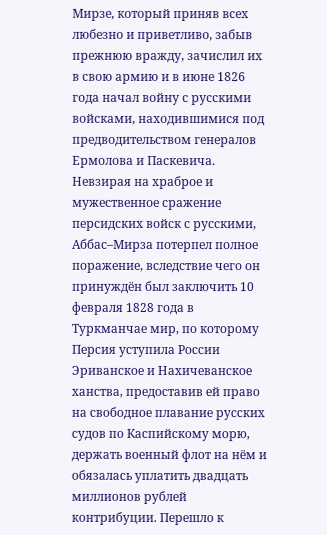Мирзе, который приняв всех любезно и приветливо, забыв прежнюю вражду, зачислил их в свою армию и в июне 1826 года начал войну с русскими войсками, находившимися под предводительством генералов Ермолова и Паскевича.
Невзирая на храброе и мужественное сражение персидских войск с русскими, Аббас–Мирза потерпел полное поражение, вследствие чего он принуждён был заключить 10 февраля 1828 года в Туркманчае мир, по которому Персия уступила России Эриванское и Нахичеванское ханства, предоставив ей право на свободное плавание русских судов по Каспийскому морю, держать военный флот на нём и обязалась уплатить двадцать миллионов рублей контрибуции. Перешло к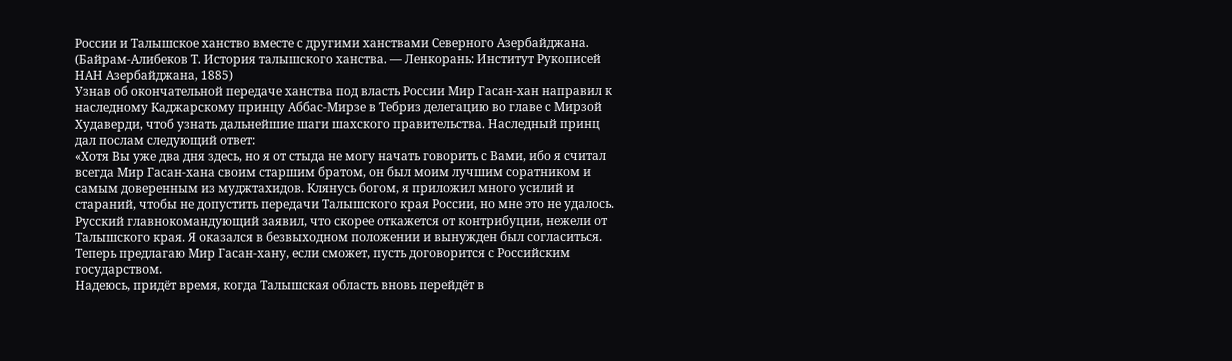России и Талышское ханство вместе с другими ханствами Северного Азербайджана. (Байрам-Алибеков Т. История талышского ханства. — Ленкорань: Институт Рукописей НАН Азербайджана, 1885)
Узнав об окончательной передаче ханства под власть России Мир Гасан-хан направил к наследному Каджарскому принцу Аббас-Мирзе в Тебриз делегацию во главе с Мирзой Худаверди, чтоб узнать дальнейшие шаги шахского правительства. Наследный принц дал послам следующий ответ:
«Хотя Вы уже два дня здесь, но я от стыда не могу начать говорить с Вами, ибо я считал всегда Мир Гасан-хана своим старшим братом, он был моим лучшим соратником и самым доверенным из муджтахидов. Клянусь богом, я приложил много усилий и стараний, чтобы не допустить передачи Талышского края России, но мне это не удалось. Русский главнокомандующий заявил, что скорее откажется от контрибуции, нежели от Талышского края. Я оказался в безвыходном положении и вынужден был согласиться. Теперь предлагаю Мир Гасан-хану, если сможет, пусть договорится с Российским государством.
Надеюсь, придёт время, когда Талышская область вновь перейдёт в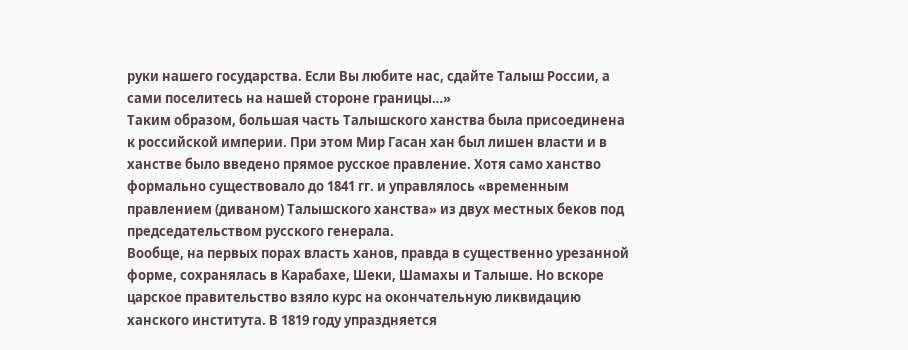руки нашего государства. Если Вы любите нас, сдайте Талыш России, а сами поселитесь на нашей стороне границы…»
Таким образом, большая часть Талышского ханства была присоединена к российской империи. При этом Мир Гасан хан был лишен власти и в ханстве было введено прямое русское правление. Хотя само ханство формально существовало до 1841 гг. и управлялось «временным правлением (диваном) Талышского ханства» из двух местных беков под председательством русского генерала.
Вообще, на первых порах власть ханов, правда в существенно урезанной форме, сохранялась в Карабахе, Шеки, Шамахы и Талыше. Но вскоре царское правительство взяло курс на окончательную ликвидацию ханского института. В 1819 году упраздняется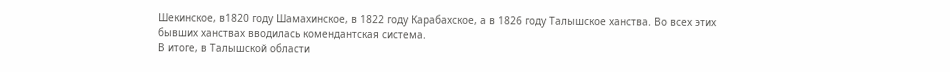Шекинское, в1820 году Шамахинское, в 1822 году Карабахское, а в 1826 году Талышское ханства. Во всех этих бывших ханствах вводилась комендантская система.
В итоге, в Талышской области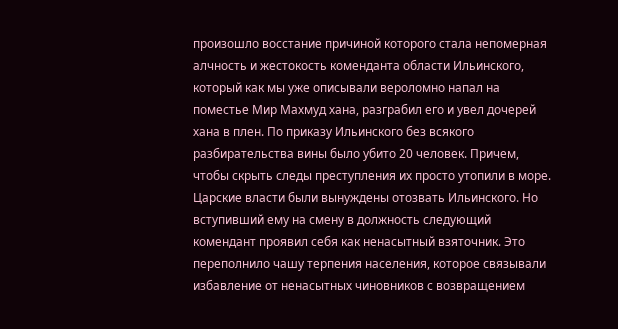произошло восстание причиной которого стала непомерная алчность и жестокость коменданта области Ильинского, который как мы уже описывали вероломно напал на поместье Мир Махмуд хана, разграбил его и увел дочерей хана в плен. По приказу Ильинского без всякого разбирательства вины было убито 20 человек. Причем, чтобы скрыть следы преступления их просто утопили в море. Царские власти были вынуждены отозвать Ильинского. Но вступивший ему на смену в должность следующий комендант проявил себя как ненасытный взяточник. Это переполнило чашу терпения населения, которое связывали избавление от ненасытных чиновников с возвращением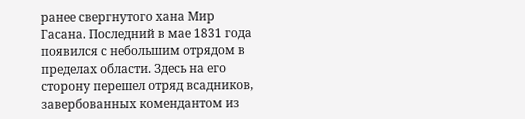ранее свергнутого хана Мир Гасана. Последний в мае 1831 года появился с небольшим отрядом в пределах области. Здесь на его сторону перешел отряд всадников, завербованных комендантом из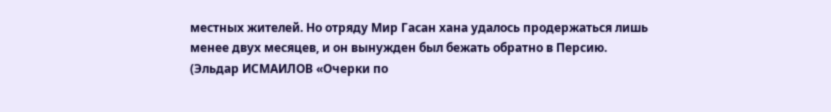местных жителей. Но отряду Мир Гасан хана удалось продержаться лишь менее двух месяцев, и он вынужден был бежать обратно в Персию. (Эльдар ИСМАИЛОВ «Очерки по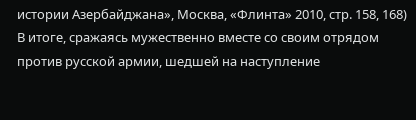истории Азербайджана», Москва, «Флинта» 2010, стр. 158, 168)
В итоге, сражаясь мужественно вместе со своим отрядом против русской армии, шедшей на наступление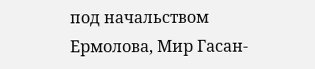под начальством Ермолова, Мир Гасан-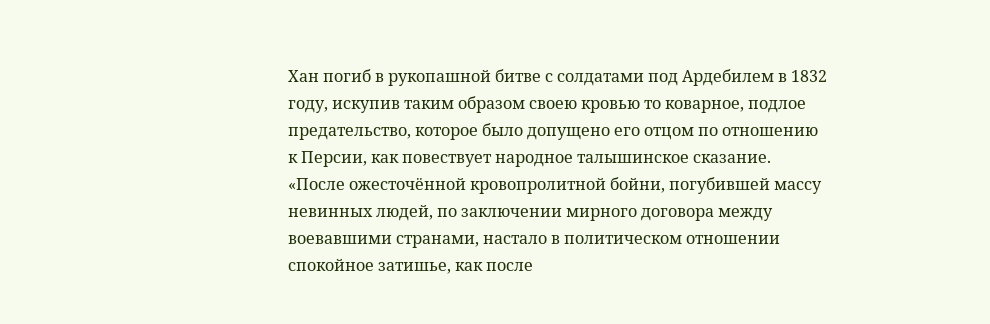Хан погиб в рукопашной битве с солдатами под Ардебилем в 1832 году, искупив таким образом своею кровью то коварное, подлое предательство, которое было допущено его отцом по отношению к Персии, как повествует народное талышинское сказание.
«После ожесточённой кровопролитной бойни, погубившей массу невинных людей, по заключении мирного договора между воевавшими странами, настало в политическом отношении спокойное затишье, как после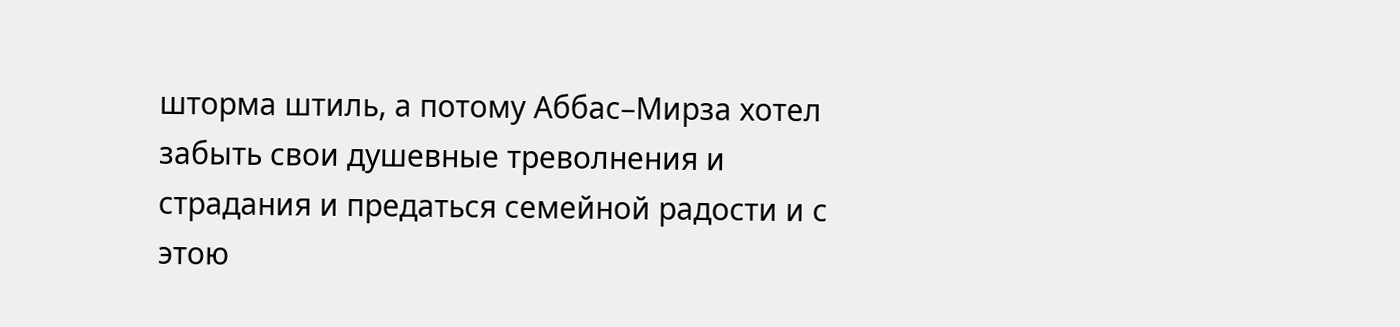шторма штиль, а потому Аббас–Мирза хотел забыть свои душевные треволнения и страдания и предаться семейной радости и с этою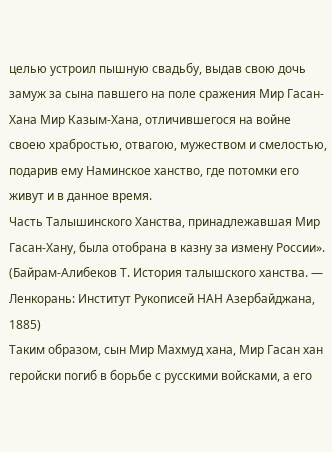целью устроил пышную свадьбу, выдав свою дочь замуж за сына павшего на поле сражения Мир Гасан-Хана Мир Казым-Хана, отличившегося на войне своею храбростью, отвагою, мужеством и смелостью, подарив ему Наминское ханство, где потомки его живут и в данное время.
Часть Талышинского Ханства, принадлежавшая Мир Гасан-Хану, была отобрана в казну за измену России». (Байрам-Алибеков Т. История талышского ханства. — Ленкорань: Институт Рукописей НАН Азербайджана, 1885)
Таким образом, сын Мир Махмуд хана, Мир Гасан хан геройски погиб в борьбе с русскими войсками, а его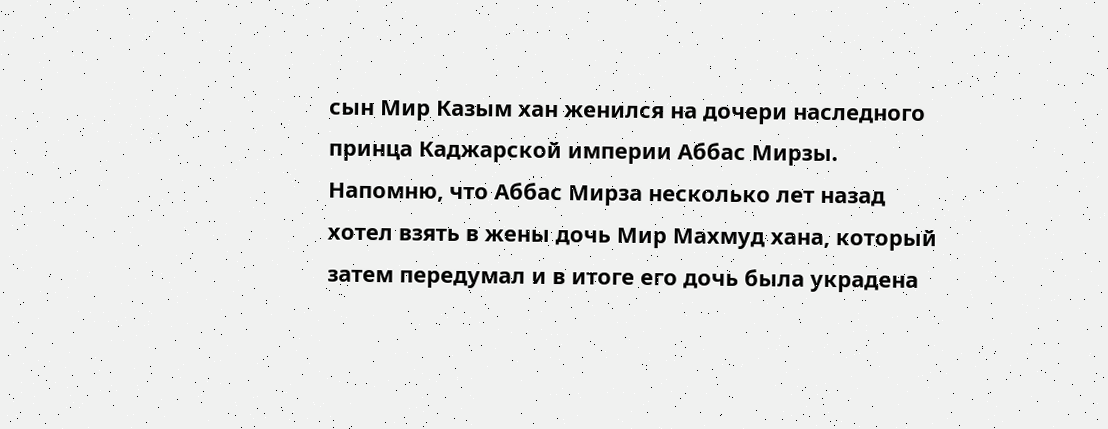сын Мир Казым хан женился на дочери наследного принца Каджарской империи Аббас Мирзы. Напомню, что Аббас Мирза несколько лет назад хотел взять в жены дочь Мир Махмуд хана, который затем передумал и в итоге его дочь была украдена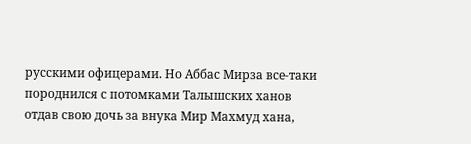русскими офицерами. Но Аббас Мирза все-таки породнился с потомками Талышских ханов отдав свою дочь за внука Мир Махмуд хана,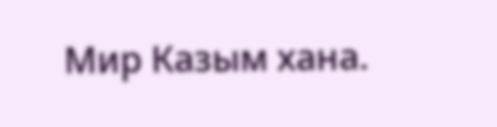Мир Казым хана.